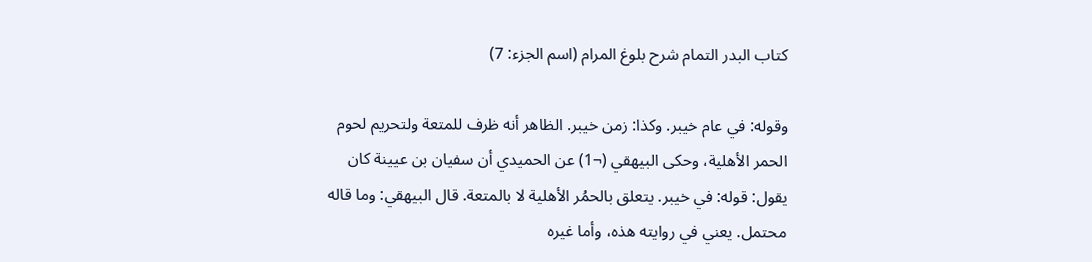كتاب البدر التمام شرح بلوغ المرام (اسم الجزء: 7)

وقوله: في عام خيبر. وكذا: زمن خيبر. الظاهر أنه ظرف للمتعة ولتحريم لحوم الحمر الأهلية، وحكى البيهقي (¬1) عن الحميدي أن سفيان بن عيينة كان يقول: قوله: في خيبر. يتعلق بالحمُر الأهلية لا بالمتعة. قال البيهقي: وما قاله محتمل. يعني في روايته هذه، وأما غيره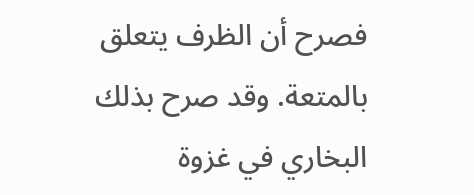فصرح أن الظرف يتعلق بالمتعة. وقد صرح بذلك البخاري في غزوة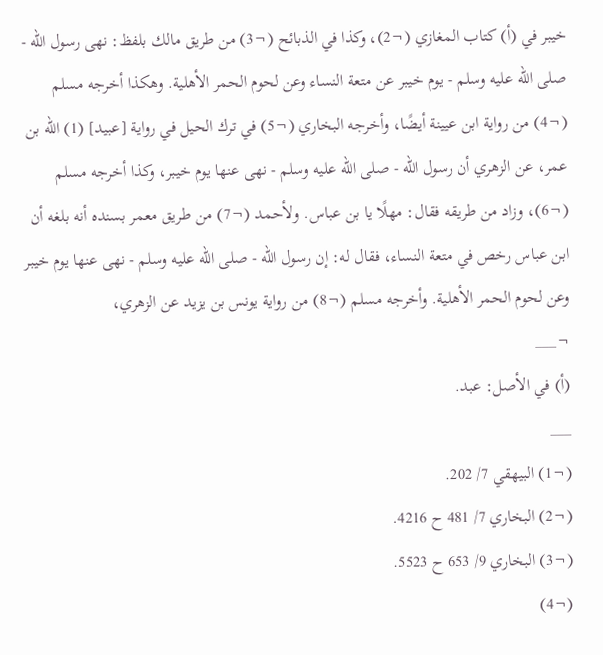خيبر في (أ) كتاب المغازي (¬2)، وكذا في الذبائح (¬3) من طريق مالك بلفظ: نهى رسول الله - صلى الله عليه وسلم - يوم خيبر عن متعة النساء وعن لحوم الحمر الأهلية. وهكذا أخرجه مسلم (¬4) من رواية ابن عيينة أيضًا، وأخرجه البخاري (¬5) في ترك الحيل في رواية [عبيد] (1) الله بن عمر، عن الزهري أن رسول الله - صلى الله عليه وسلم - نهى عنها يوم خيبر، وكذا أخرجه مسلم (¬6)، وزاد من طريقه فقال: مهلًا يا بن عباس. ولأحمد (¬7) من طريق معمر بسنده أنه بلغه أن ابن عباس رخص في متعة النساء، فقال له: إن رسول الله - صلى الله عليه وسلم - نهى عنها يوم خيبر وعن لحوم الحمر الأهلية. وأخرجه مسلم (¬8) من رواية يونس بن يزيد عن الزهري،
¬___
(أ) في الأصل: عبد.
___
(¬1) البيهقي 7/ 202.
(¬2) البخاري 7/ 481 ح 4216.
(¬3) البخاري 9/ 653 ح 5523.
(¬4)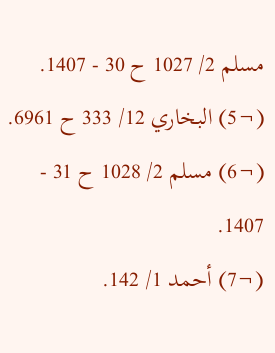مسلم 2/ 1027 ح 30 - 1407.
(¬5) البخاري 12/ 333 ح 6961.
(¬6) مسلم 2/ 1028 ح 31 - 1407.
(¬7) أحمد 1/ 142.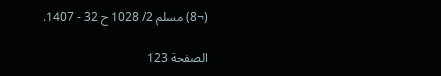(¬8) مسلم 2/ 1028 ح 32 - 1407.

الصفحة 123